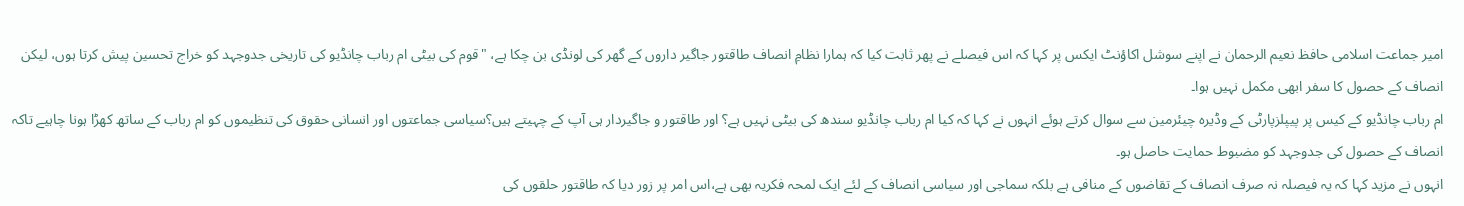امیر جماعت اسلامی حافظ نعیم الرحمان نے اپنے سوشل اکاؤنٹ ایکس پر کہا کہ اس فیصلے نے پھر ثابت کیا کہ ہمارا نظامِ انصاف طاقتور جاگیر داروں کے گھر کی لونڈی بن چکا ہے، "قوم کی بیٹی ام رباب چانڈیو کی تاریخی جدوجہد کو خراج تحسین پیش کرتا ہوں، لیکن انصاف کے حصول کا سفر ابھی مکمل نہیں ہوا۔
ام رباب چانڈیو کے کیس پر پیپلزپارٹی کے وڈیرہ چیئرمین سے سوال کرتے ہوئے انہوں نے کہا کہ کیا ام رباب چانڈیو سندھ کی بیٹی نہیں ہے؟ اور طاقتور و جاگیردار ہی آپ کے چہیتے ہیں؟سیاسی جماعتوں اور انسانی حقوق کی تنظیموں کو ام رباب کے ساتھ کھڑا ہونا چاہیے تاکہ انصاف کے حصول کی جدوجہد کو مضبوط حمایت حاصل ہو۔
انہوں نے مزید کہا کہ یہ فیصلہ نہ صرف انصاف کے تقاضوں کے منافی ہے بلکہ سماجی اور سیاسی انصاف کے لئے ایک لمحہ فکریہ بھی ہے،اس امر پر زور دیا کہ طاقتور حلقوں کی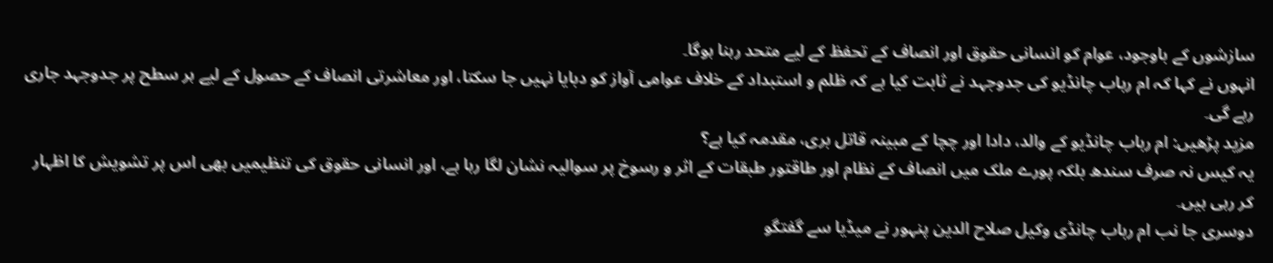سازشوں کے باوجود، عوام کو انسانی حقوق اور انصاف کے تحفظ کے لیے متحد رہنا ہوگا۔
انہوں نے کہا کہ ام رباب چانڈیو کی جدوجہد نے ثابت کیا ہے کہ ظلم و استبداد کے خلاف عوامی آواز کو دبایا نہیں جا سکتا، اور معاشرتی انصاف کے حصول کے لیے ہر سطح پر جدوجہد جاری رہے گی۔
مزید پڑھیں: ام رباب چانڈیو کے والد، دادا اور چچا کے مبینہ قاتل بری، مقدمہ کیا ہے؟
یہ کیس نہ صرف سندھ بلکہ پورے ملک میں انصاف کے نظام اور طاقتور طبقات کے اثر و رسوخ پر سوالیہ نشان لگا رہا ہے، اور انسانی حقوق کی تنظیمیں بھی اس پر تشویش کا اظہار کر رہی ہیں۔
دوسری جا نب ام رباب چانڈی وکیل صلاح الدین پنہور نے میڈیا سے گفتگو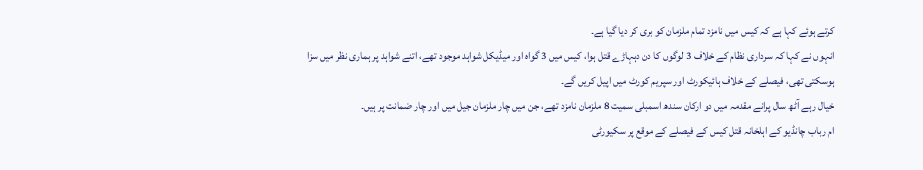کرتے ہوئے کہا ہے کہ کیس میں نامزد تمام ملزمان کو بری کر دیا گیا ہے۔
انہوں نے کہا کہ سرداری نظام کے خلاف 3 لوگوں کا دن دہہاڑے قتل ہوا، کیس میں 3 گواہ اور میڈیکل شواہد موجود تھے، اتنے شواہد پر ہماری نظر میں سزا ہوسکتی تھی، فیصلے کے خلاف ہائیکورٹ اور سپریم کورٹ میں اپیل کریں گے۔
خیال رہے آٹھ سال پرانے مقدمہ میں دو ارکان سندھ اسمبلی سمیت 8 ملزمان نامزد تھے، جن میں چار ملزمان جیل میں اور چار ضمانت پر ہیں۔
ام رباب چانڈیو کے اہلخانہ قتل کیس کے فیصلے کے موقع پر سکیورٹی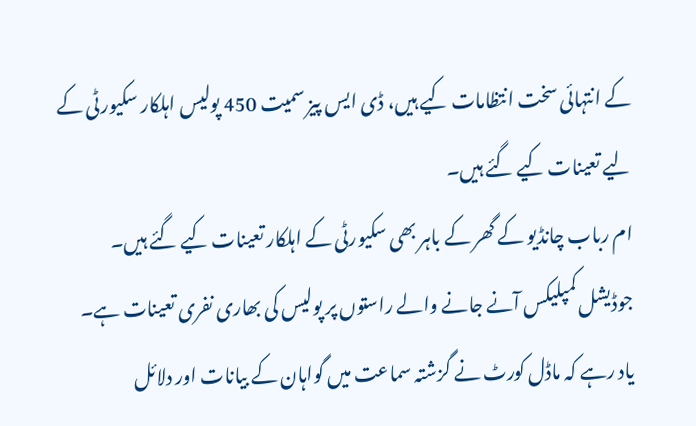کے انتہائی سخت انتظامات کیے ہیں، ڈی ایس پیز سمیت 450 پولیس اہلکار سکیورٹی کے لیے تعینات کیے گئے ہیں۔
ام رباب چانڈیو کے گھر کے باہر بھی سکیورٹی کے اہلکار تعینات کیے گئے ہیں۔ جوڈیشل کمپلیکس آنے جانے والے راستوں پر پولیس کی بھاری نفری تعینات ہے۔
یاد رہے کہ ماڈل کورٹ نے گزشتہ سماعت میں گواہان کے بیانات اور دلائل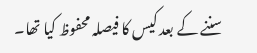سننے کے بعد کیس کا فیصلہ محفوظ کیا تھا۔